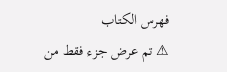فهرس الكتاب
⚠ تم عرض جزء فقط من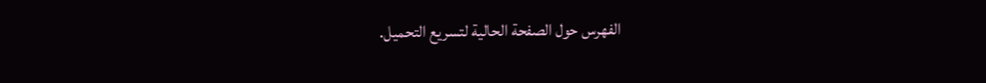الفهرس حول الصفحة الحالية لتسريع التحميل.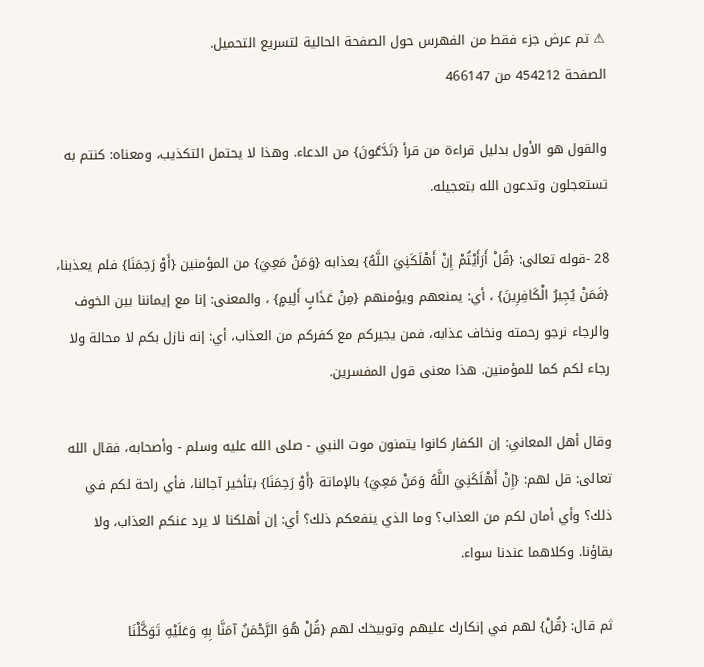⚠ تم عرض جزء فقط من الفهرس حول الصفحة الحالية لتسريع التحميل.
الصفحة 454212 من 466147

والقول هو الأول بدليل قراءة من قرأ {تَدَّعُونَ} من الدعاء. وهذا لا يحتمل التكذيب، ومعناه: كنتم به تستعجلون وتدعون الله بتعجيله.

28 -قوله تعالى: {قُلْ أَرَأَيْتُمْ إِنْ أَهْلَكَنِيَ اللَّهُ} بعذابه {وَمَنْ مَعِيَ} من المؤمنين {أَوْ رَحِمَنَا} فلم يعذبنا، {فَمَنْ يُجِيرُ الْكَافِرِينَ} ، أي: يمنعهم ويؤمنهم {مِنْ عَذَابٍ أَلِيمٍ} ، والمعنى: إنا مع إيماننا بين الخوف والرجاء نرجو رحمته ونخاف عذابه، فمن يجيركم مع كفركم من العذاب، أي: إنه نازل بكم لا محالة ولا رجاء لكم كما للمؤمنين. هذا معنى قول المفسرين.

وقال أهل المعاني: إن الكفار كانوا يتمنون موت النبي - صلى الله عليه وسلم - وأصحابه، فقال الله تعالى: قل لهم: {إِنْ أَهْلَكَنِيَ اللَّهُ وَمَنْ مَعِيَ} بالإماتة {أَوْ رَحِمَنَا} بتأخير آجالنا، فأي راحة لكم في ذلك؟ وأي أمان لكم من العذاب؟ وما الذي ينفعكم ذلك؟ أي: إن أهلكنا لا يرد عنكم العذاب، ولا بقاؤنا. وكلاهما عندنا سواء.

ثم قال: {قُلْ} لهم في إنكارك عليهم وتوبيخك لهم {قُلْ هُوَ الرَّحْمَنُ آمَنَّا بِهِ وَعَلَيْهِ تَوَكَّلْنَا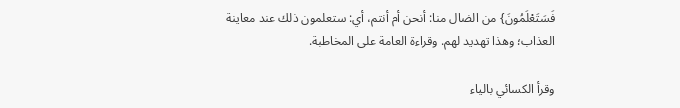فَسَتَعْلَمُونَ} من الضال منا: أنحن أم أنتم، أي: ستعلمون ذلك عند معاينة العذاب؛ وهذا تهديد لهم. وقراءة العامة على المخاطبة.

وقرأ الكسائي بالياء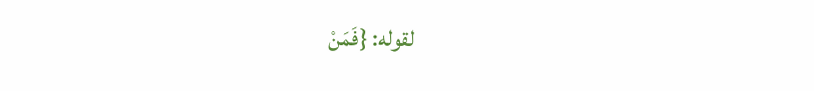لقوله: {فَمَنْ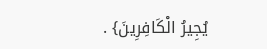يُجِيرُ الْكَافِرِينَ} .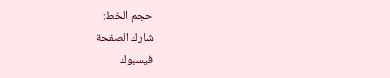حجم الخط:
شارك الصفحة
فيسبوك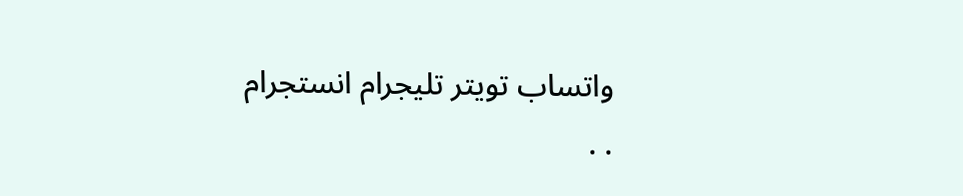واتساب تويتر تليجرام انستجرام
. .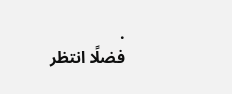.
فضلًا انتظر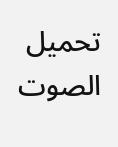تحميل الصوت